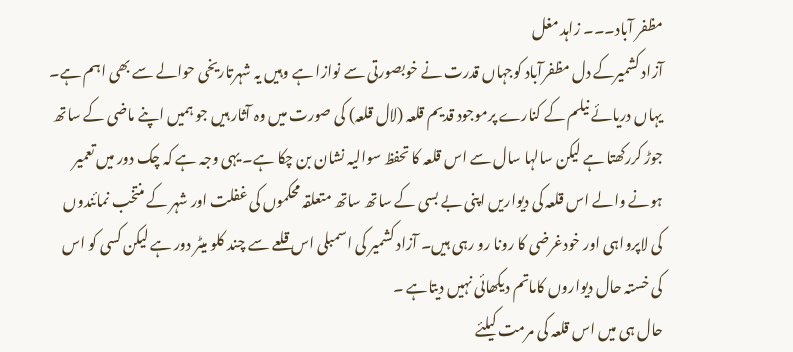مظفر آباد۔۔۔ زاہد مغل
آزاد کشمیرکے دل مظفرآباد کوجہاں قدرت نے خوبصورتی سے نوازا ہے وہیں یہ شہرتاریخی حوالے سے بھی اہم ہے۔ یہاں دریائے نیلم کے کنارے پرموجود قدیم قلعہ (لال قلعہ) کی صورت میں وہ آثار ہیں جو ہمیں اپنے ماضی کے ساتھ جوڑ کررکھتا ہے لیکن سالہا سال سے اس قلعہ کا تحفظ سوالیہ نشان بن چکا ہے۔ یہی وجہ ہے کہ چک دور میں تعمیر ہونے والے اس قلعہ کی دیواریں اپنی بے بسی کے ساتھ ساتھ متعلقہ محکموں کی غفلت اور شہر کے منتخب نمائندوں کی لاپرواہی اور خودغرضی کا رونا رو رہی ہیں۔ آزاد کشمیر کی اسمبلی اس قلعے سے چند کلو میٹر دور ہے لیکن کسی کو اس کی خستہ حال دیواروں کاماتم دیکھائی نہیں دیتاہے ۔
حال ہی میں اس قلعہ کی مرمت کیلئے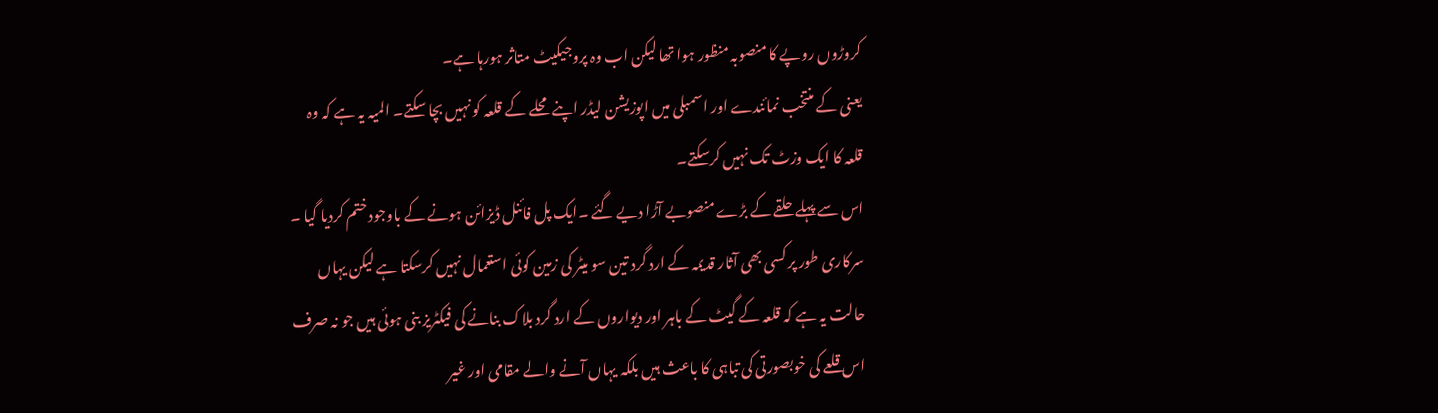کروڑوں روپے کا منصوبہ منظور ہوا تھا لیکن اب وہ پروجیکیٹ متاثر ہورہا ہے۔
یعنی کے منتخب نمائندے اور اسمبلی میں اپوزیشن لیڈر اپنے محلے کے قلعہ کو نہیں بچا سکتے۔ المیہ یہ ہے کہ وہ قلعہ کا ایک وزٹ تک نہیں کرسکتے۔
اس سے پہلے حلقے کے بڑے منصوبے آڑا دیے گئے ۔ایک پل فائنل ڈیزائن ہونے کے باوجود ختم کردیا گیا ۔
سرکاری طور پر کسی بھی آثار قدیمہ کے ارد گرد تین سو میٹر کی زمین کوئی استعمال نہیں کرسکتا ہے لیکن یہاں حالت یہ ہے کہ قلعہ کے گیٹ کے باہر اور دیواروں کے ارد گرد بلاک بنانے کی فیکٹریز بنی ہوئی ہیں جو نہ صرف اس قلعے کی خوبصورتی کی تباہی کا باعث ہیں بلکہ یہاں آنے والے مقامی اور غیر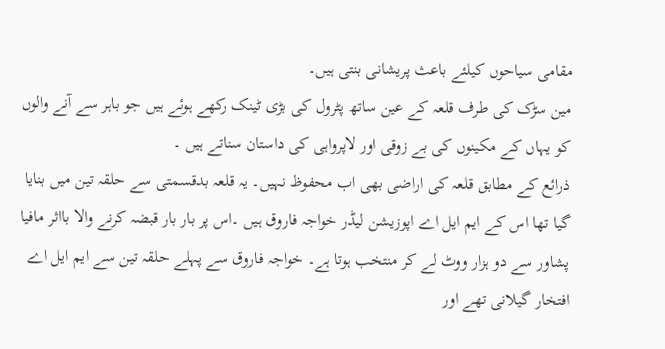مقامی سیاحوں کیلئے باعث پریشانی بنتی ہیں۔
مین سڑک کی طرف قلعہ کے عین ساتھ پٹرول کی بڑی ٹینک رکھے ہوئے ہیں جو باہر سے آنے والوں کو یہاں کے مکینوں کی بے زوقی اور لاپرواہی کی داستان سناتے ہیں ۔
ذرائع کے مطابق قلعہ کی اراضی بھی اب محفوظ نہیں۔ یہ قلعہ بدقسمتی سے حلقہ تین میں بنایا گیا تھا اس کے ایم ایل اے اپوزیشن لیڈر خواجہ فاروق ہیں ۔اس پر بار بار قبضہ کرنے والا بااثر مافیا پشاور سے دو ہزار ووٹ لے کر منتخب ہوتا ہے۔ خواجہ فاروق سے پہلے حلقہ تین سے ایم ایل اے افتخار گیلانی تھے اور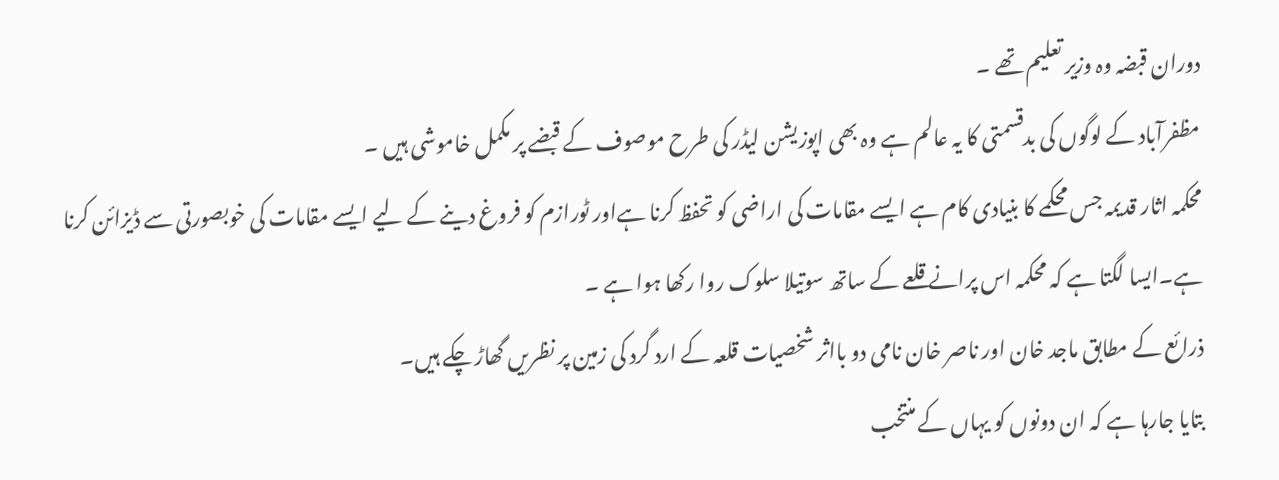دوران قبضہ وہ وزیر تعلیم تھے ۔
مظفرآباد کے لوگوں کی بدقسمتی کا یہ عالم ہے وہ بھی اپوزیشن لیڈر کی طرح موصوف کے قبضے پر مکمل خاموشی ہیں ۔
محکمہ اثار قدیمہ جس محکمے کا بنیادی کام ہے ایسے مقامات کی اراضی کو تحفظ کرنا ہےاور ٹورازم کو فروغ دینے کے لیے ایسے مقامات کی خوبصورتی سے ڈیزائن کرنا ہے۔ایسا لگتا ہے کہ محکمہ اس پرانے قلعے کے ساتھ سوتیلا سلوک روا رکھا ہوا ہے ۔
ذرائع کے مطابق ماجد خان اور ناصر خان نامی دو بااثر شخصیات قلعہ کے ارد گرد کی زمین پر نظریں گھاڑ چکے ہیں۔
بتایا جارہا ہے کہ ان دونوں کو یہاں کے منتخب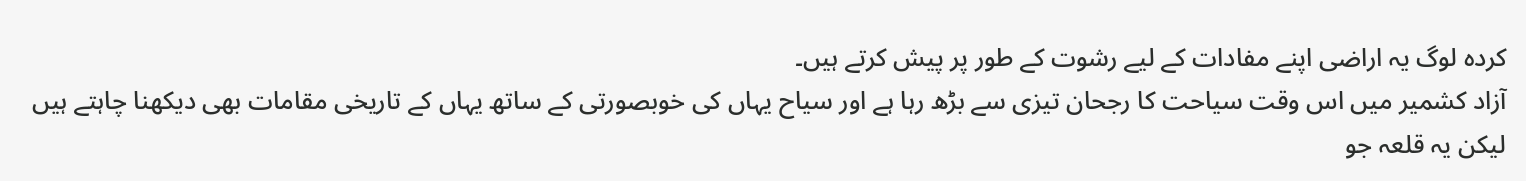کردہ لوگ یہ اراضی اپنے مفادات کے لیے رشوت کے طور پر پیش کرتے ہیں۔
آزاد کشمیر میں اس وقت سیاحت کا رجحان تیزی سے بڑھ رہا ہے اور سیاح یہاں کی خوبصورتی کے ساتھ یہاں کے تاریخی مقامات بھی دیکھنا چاہتے ہیں لیکن یہ قلعہ جو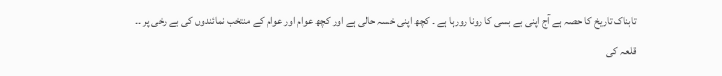تابناک تاریخ کا حصہ ہے آج اپنی بے بسی کا رونا رورہا ہے ۔ کچھ اپنی خسہ حالی ہے اور کچھ عوام اور عوام کے منتخب نمائندوں کی بے رخی پر ۔۔
قلعہ کی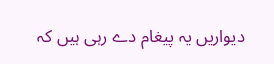دیواریں یہ پیغام دے رہی ہیں کہ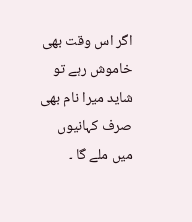اگر اس وقت بھی خاموش رہے تو شاید میرا نام بھی صرف کہانیوں میں ملے گا ۔